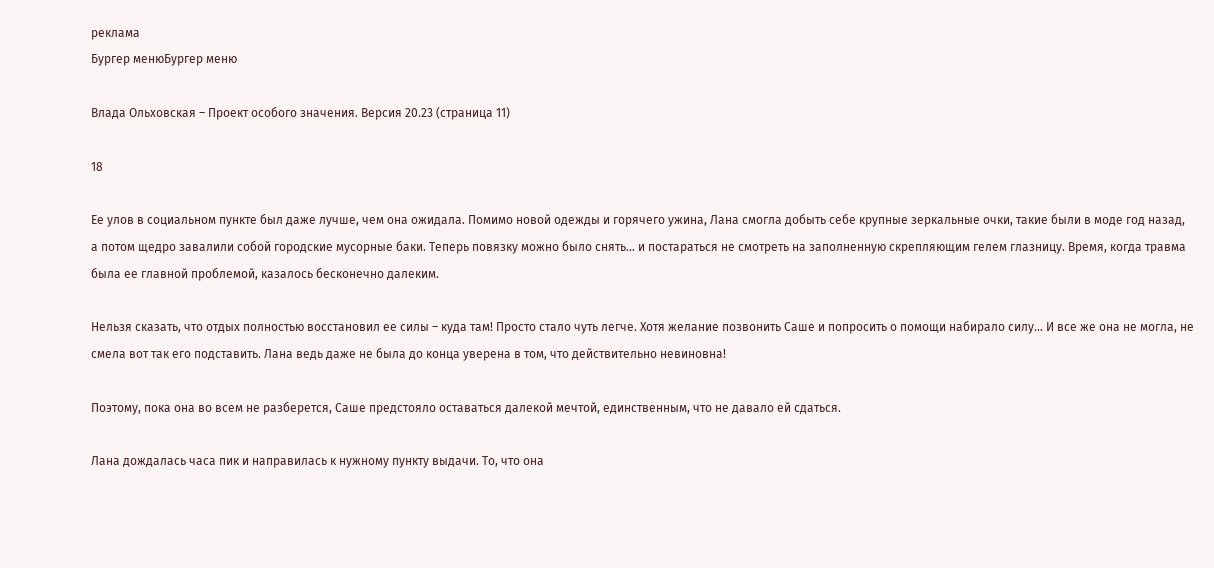реклама
Бургер менюБургер меню

Влада Ольховская – Проект особого значения. Версия 20.23 (страница 11)

18

Ее улов в социальном пункте был даже лучше, чем она ожидала. Помимо новой одежды и горячего ужина, Лана смогла добыть себе крупные зеркальные очки, такие были в моде год назад, а потом щедро завалили собой городские мусорные баки. Теперь повязку можно было снять… и постараться не смотреть на заполненную скрепляющим гелем глазницу. Время, когда травма была ее главной проблемой, казалось бесконечно далеким.

Нельзя сказать, что отдых полностью восстановил ее силы – куда там! Просто стало чуть легче. Хотя желание позвонить Саше и попросить о помощи набирало силу… И все же она не могла, не смела вот так его подставить. Лана ведь даже не была до конца уверена в том, что действительно невиновна!

Поэтому, пока она во всем не разберется, Саше предстояло оставаться далекой мечтой, единственным, что не давало ей сдаться.

Лана дождалась часа пик и направилась к нужному пункту выдачи. То, что она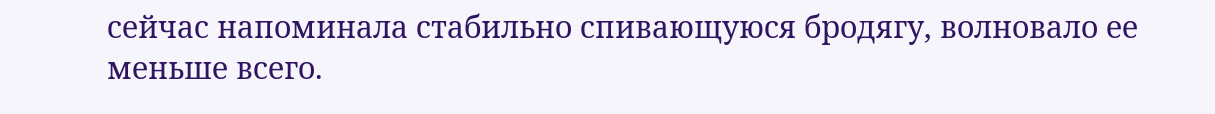сейчас напоминала стабильно спивающуюся бродягу, волновало ее меньше всего.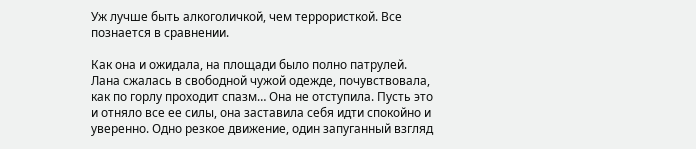Уж лучше быть алкоголичкой, чем террористкой. Все познается в сравнении.

Как она и ожидала, на площади было полно патрулей. Лана сжалась в свободной чужой одежде, почувствовала, как по горлу проходит спазм… Она не отступила. Пусть это и отняло все ее силы, она заставила себя идти спокойно и уверенно. Одно резкое движение, один запуганный взгляд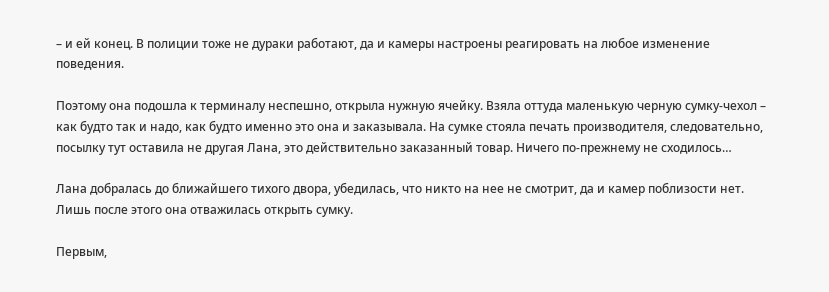– и ей конец. В полиции тоже не дураки работают, да и камеры настроены реагировать на любое изменение поведения.

Поэтому она подошла к терминалу неспешно, открыла нужную ячейку. Взяла оттуда маленькую черную сумку-чехол – как будто так и надо, как будто именно это она и заказывала. На сумке стояла печать производителя, следовательно, посылку тут оставила не другая Лана, это действительно заказанный товар. Ничего по-прежнему не сходилось…

Лана добралась до ближайшего тихого двора, убедилась, что никто на нее не смотрит, да и камер поблизости нет. Лишь после этого она отважилась открыть сумку.

Первым,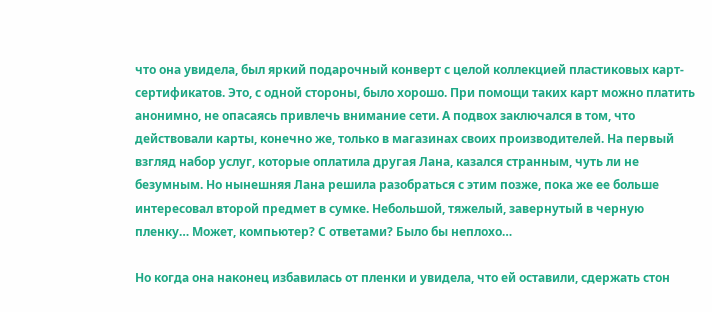что она увидела, был яркий подарочный конверт с целой коллекцией пластиковых карт-сертификатов. Это, с одной стороны, было хорошо. При помощи таких карт можно платить анонимно, не опасаясь привлечь внимание сети. А подвох заключался в том, что действовали карты, конечно же, только в магазинах своих производителей. На первый взгляд набор услуг, которые оплатила другая Лана, казался странным, чуть ли не безумным. Но нынешняя Лана решила разобраться с этим позже, пока же ее больше интересовал второй предмет в сумке. Небольшой, тяжелый, завернутый в черную пленку… Может, компьютер? С ответами? Было бы неплохо…

Но когда она наконец избавилась от пленки и увидела, что ей оставили, сдержать стон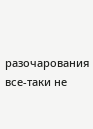разочарования все-таки не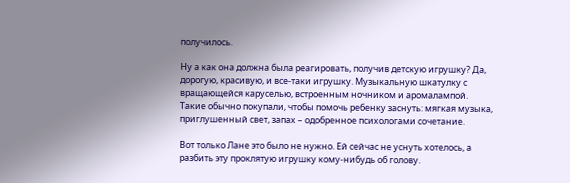получилось.

Ну а как она должна была реагировать, получив детскую игрушку? Да, дорогую, красивую, и все-таки игрушку. Музыкальную шкатулку с вращающейся каруселью, встроенным ночником и аромалампой. Такие обычно покупали, чтобы помочь ребенку заснуть: мягкая музыка, приглушенный свет, запах – одобренное психологами сочетание.

Вот только Лане это было не нужно. Ей сейчас не уснуть хотелось, а разбить эту проклятую игрушку кому-нибудь об голову.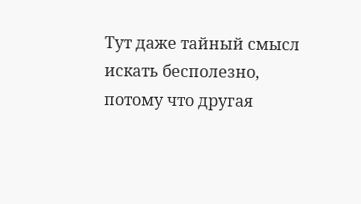Тут даже тайный смысл искать бесполезно, потому что другая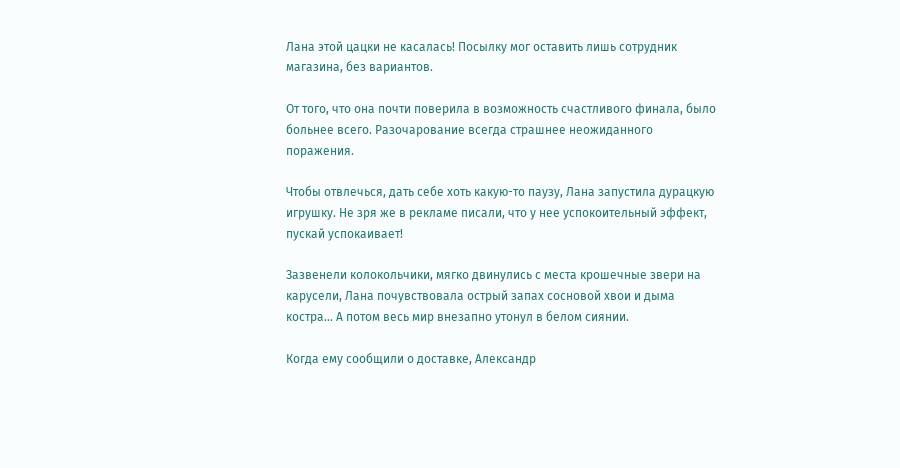Лана этой цацки не касалась! Посылку мог оставить лишь сотрудник магазина, без вариантов.

От того, что она почти поверила в возможность счастливого финала, было больнее всего. Разочарование всегда страшнее неожиданного поражения.

Чтобы отвлечься, дать себе хоть какую-то паузу, Лана запустила дурацкую игрушку. Не зря же в рекламе писали, что у нее успокоительный эффект, пускай успокаивает!

Зазвенели колокольчики, мягко двинулись с места крошечные звери на карусели, Лана почувствовала острый запах сосновой хвои и дыма костра… А потом весь мир внезапно утонул в белом сиянии.

Когда ему сообщили о доставке, Александр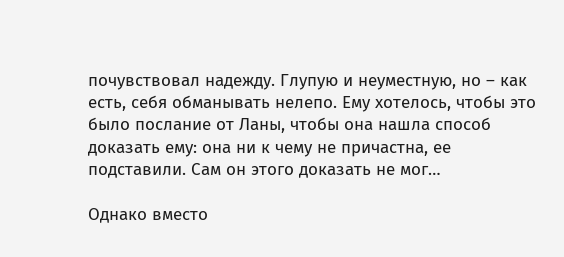почувствовал надежду. Глупую и неуместную, но – как есть, себя обманывать нелепо. Ему хотелось, чтобы это было послание от Ланы, чтобы она нашла способ доказать ему: она ни к чему не причастна, ее подставили. Сам он этого доказать не мог…

Однако вместо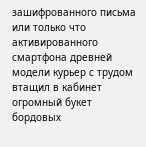зашифрованного письма или только что активированного смартфона древней модели курьер с трудом втащил в кабинет огромный букет бордовых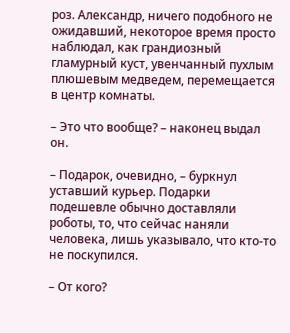роз. Александр, ничего подобного не ожидавший, некоторое время просто наблюдал, как грандиозный гламурный куст, увенчанный пухлым плюшевым медведем, перемещается в центр комнаты.

– Это что вообще? – наконец выдал он.

– Подарок, очевидно, – буркнул уставший курьер. Подарки подешевле обычно доставляли роботы, то, что сейчас наняли человека, лишь указывало, что кто-то не поскупился.

– От кого?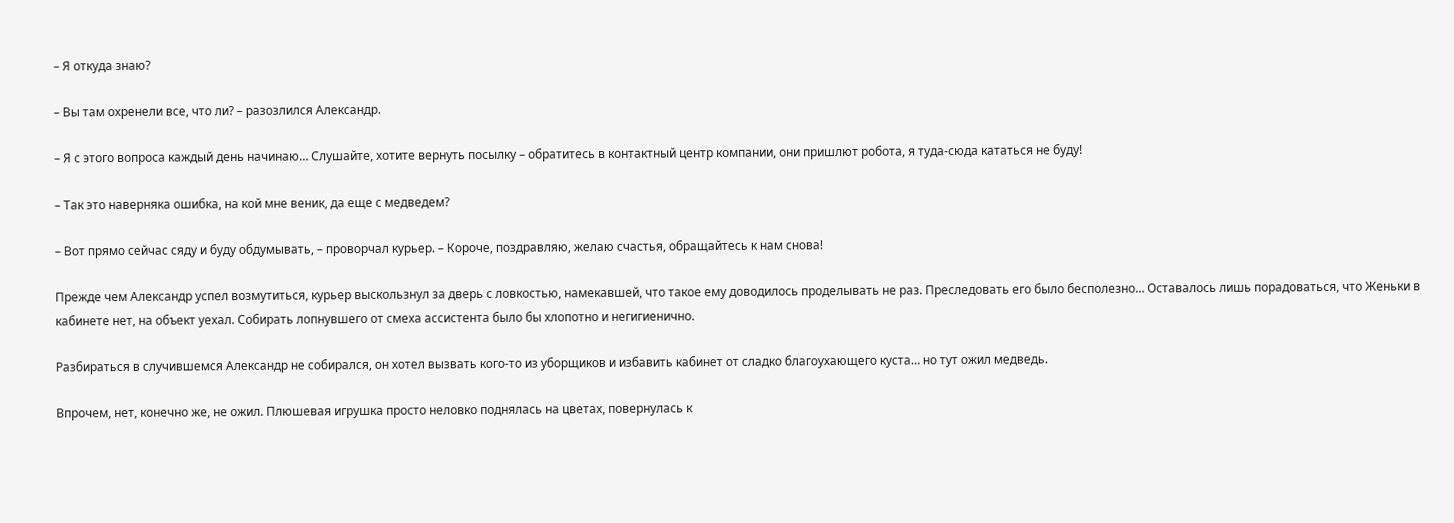– Я откуда знаю?

– Вы там охренели все, что ли? – разозлился Александр.

– Я с этого вопроса каждый день начинаю… Слушайте, хотите вернуть посылку – обратитесь в контактный центр компании, они пришлют робота, я туда-сюда кататься не буду!

– Так это наверняка ошибка, на кой мне веник, да еще с медведем?

– Вот прямо сейчас сяду и буду обдумывать, – проворчал курьер. – Короче, поздравляю, желаю счастья, обращайтесь к нам снова!

Прежде чем Александр успел возмутиться, курьер выскользнул за дверь с ловкостью, намекавшей, что такое ему доводилось проделывать не раз. Преследовать его было бесполезно… Оставалось лишь порадоваться, что Женьки в кабинете нет, на объект уехал. Собирать лопнувшего от смеха ассистента было бы хлопотно и негигиенично.

Разбираться в случившемся Александр не собирался, он хотел вызвать кого-то из уборщиков и избавить кабинет от сладко благоухающего куста… но тут ожил медведь.

Впрочем, нет, конечно же, не ожил. Плюшевая игрушка просто неловко поднялась на цветах, повернулась к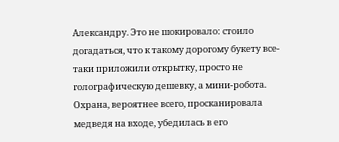Александру. Это не шокировало: стоило догадаться, что к такому дорогому букету все-таки приложили открытку, просто не голографическую дешевку, а мини-робота. Охрана, вероятнее всего, просканировала медведя на входе, убедилась в его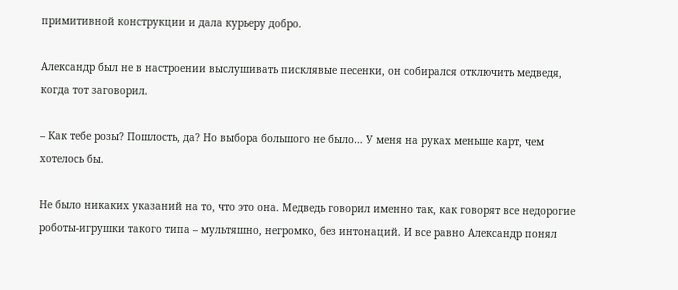примитивной конструкции и дала курьеру добро.

Александр был не в настроении выслушивать писклявые песенки, он собирался отключить медведя, когда тот заговорил.

– Как тебе розы? Пошлость, да? Но выбора большого не было… У меня на руках меньше карт, чем хотелось бы.

Не было никаких указаний на то, что это она. Медведь говорил именно так, как говорят все недорогие роботы-игрушки такого типа – мультяшно, негромко, без интонаций. И все равно Александр понял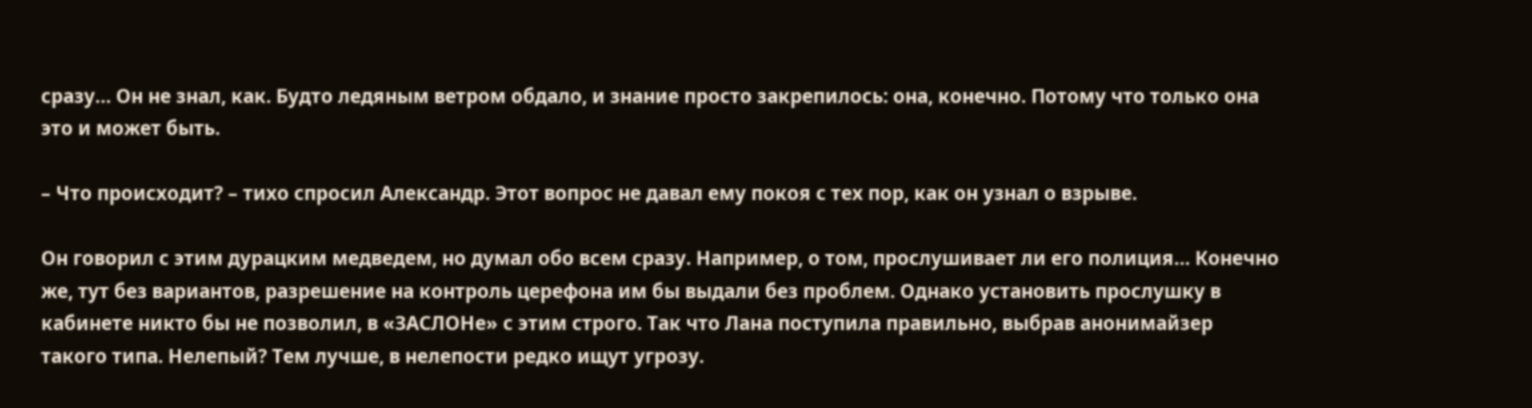сразу… Он не знал, как. Будто ледяным ветром обдало, и знание просто закрепилось: она, конечно. Потому что только она это и может быть.

– Что происходит? – тихо спросил Александр. Этот вопрос не давал ему покоя с тех пор, как он узнал о взрыве.

Он говорил с этим дурацким медведем, но думал обо всем сразу. Например, о том, прослушивает ли его полиция… Конечно же, тут без вариантов, разрешение на контроль церефона им бы выдали без проблем. Однако установить прослушку в кабинете никто бы не позволил, в «ЗАСЛОНе» с этим строго. Так что Лана поступила правильно, выбрав анонимайзер такого типа. Нелепый? Тем лучше, в нелепости редко ищут угрозу.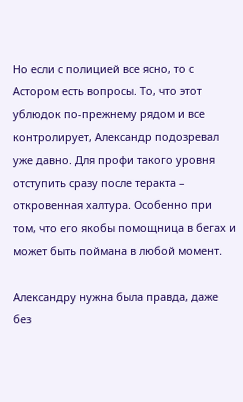Но если с полицией все ясно, то с Астором есть вопросы. То, что этот ублюдок по-прежнему рядом и все контролирует, Александр подозревал уже давно. Для профи такого уровня отступить сразу после теракта – откровенная халтура. Особенно при том, что его якобы помощница в бегах и может быть поймана в любой момент.

Александру нужна была правда, даже без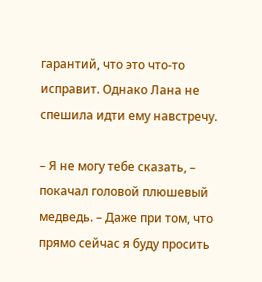гарантий, что это что-то исправит. Однако Лана не спешила идти ему навстречу.

– Я не могу тебе сказать, – покачал головой плюшевый медведь. – Даже при том, что прямо сейчас я буду просить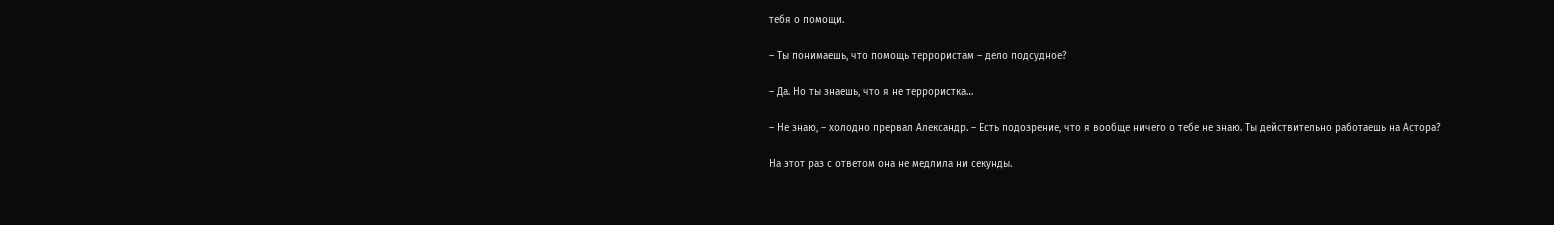тебя о помощи.

– Ты понимаешь, что помощь террористам – дело подсудное?

– Да. Но ты знаешь, что я не террористка…

– Не знаю, – холодно прервал Александр. – Есть подозрение, что я вообще ничего о тебе не знаю. Ты действительно работаешь на Астора?

На этот раз с ответом она не медлила ни секунды.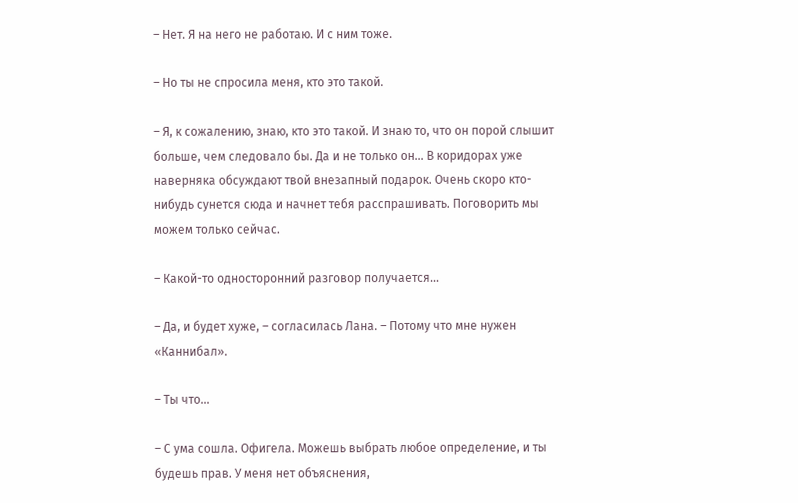– Нет. Я на него не работаю. И с ним тоже.

– Но ты не спросила меня, кто это такой.

– Я, к сожалению, знаю, кто это такой. И знаю то, что он порой слышит больше, чем следовало бы. Да и не только он… В коридорах уже наверняка обсуждают твой внезапный подарок. Очень скоро кто-нибудь сунется сюда и начнет тебя расспрашивать. Поговорить мы можем только сейчас.

– Какой-то односторонний разговор получается…

– Да, и будет хуже, – согласилась Лана. – Потому что мне нужен «Каннибал».

– Ты что…

– С ума сошла. Офигела. Можешь выбрать любое определение, и ты будешь прав. У меня нет объяснения,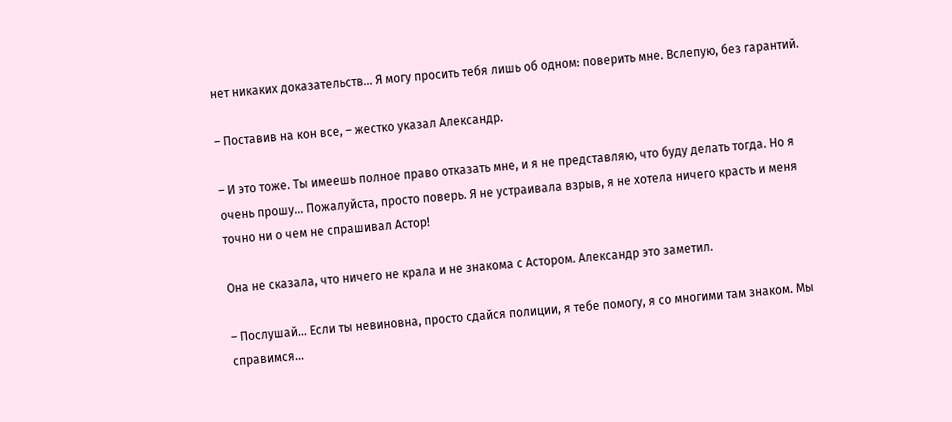нет никаких доказательств… Я могу просить тебя лишь об одном: поверить мне. Вслепую, без гарантий.

– Поставив на кон все, – жестко указал Александр.

– И это тоже. Ты имеешь полное право отказать мне, и я не представляю, что буду делать тогда. Но я очень прошу… Пожалуйста, просто поверь. Я не устраивала взрыв, я не хотела ничего красть и меня точно ни о чем не спрашивал Астор!

Она не сказала, что ничего не крала и не знакома с Астором. Александр это заметил.

– Послушай… Если ты невиновна, просто сдайся полиции, я тебе помогу, я со многими там знаком. Мы справимся…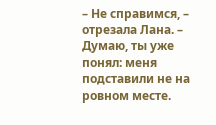– Не справимся, – отрезала Лана. – Думаю, ты уже понял: меня подставили не на ровном месте.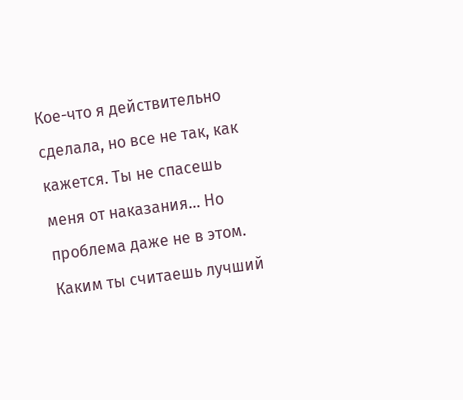Кое-что я действительно сделала, но все не так, как кажется. Ты не спасешь меня от наказания… Но проблема даже не в этом. Каким ты считаешь лучший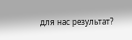для нас результат?